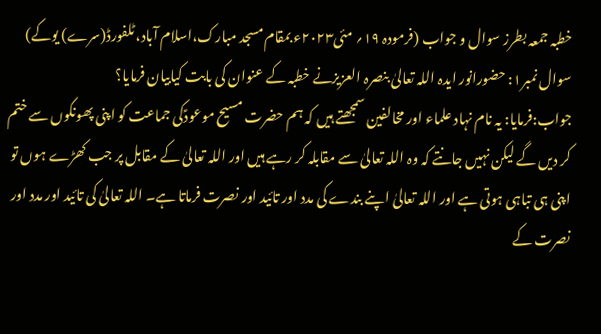خطبہ جمعہ بطرز سوال و جواب (فرمودہ ۱۹؍ مئی۲۰۲۳ء بمقام مسجد مبارک،اسلام آباد، ٹلفورڈ(سرے) یوکے)
سوال نمبر۱: حضورانور ایدہ اللہ تعالیٰ بنصرہ العزیزنے خطبہ کے عنوان کی بابت کیابیان فرمایا؟
جواب:فرمایا: یہ نام نہاد علماء اور مخالفین سمجھتے ہیں کہ ہم حضرت مسیح موعودؑکی جماعت کو اپنی پھونکوں سے ختم کر دیں گے لیکن نہیں جانتے کہ وہ اللہ تعالیٰ سے مقابلہ کر رہے ہیں اور اللہ تعالیٰ کے مقابل پر جب کھڑے ہوں تو اپنی ہی تباہی ہوتی ہے اور اللہ تعالیٰ اپنے بندے کی مدد اور تائید اور نصرت فرماتا ہے۔ اللہ تعالیٰ کی تائید اور مدد اور نصرت کے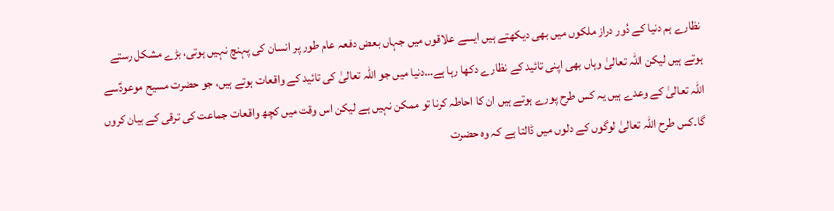نظارے ہم دنیا کے دُور دراز ملکوں میں بھی دیکھتے ہیں ایسے علاقوں میں جہاں بعض دفعہ عام طور پر انسان کی پہنچ نہیں ہوتی، بڑے مشکل رستے ہوتے ہیں لیکن اللہ تعالیٰ وہاں بھی اپنی تائید کے نظارے دکھا رہا ہے…دنیا میں جو اللہ تعالیٰ کی تائید کے واقعات ہوتے ہیں، جو حضرت مسیح موعودؑسے اللہ تعالیٰ کے وعدے ہیں یہ کس طرح پورے ہوتے ہیں ان کا احاطہ کرنا تو ممکن نہیں ہے لیکن اس وقت میں کچھ واقعات جماعت کی ترقی کے بیان کروں گا۔کس طرح اللہ تعالیٰ لوگوں کے دلوں میں ڈالتا ہے کہ وہ حضرت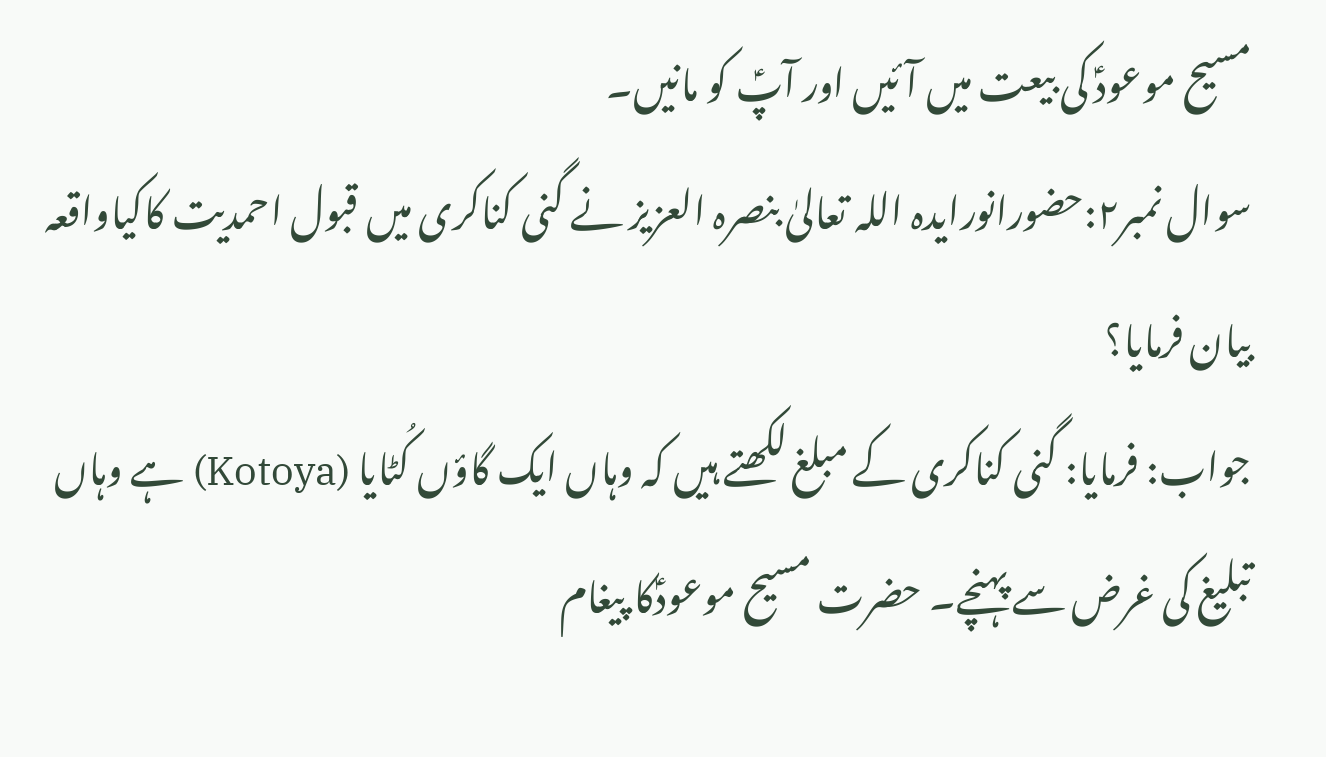مسیح موعودؑ کی بیعت میں آئیں اور آپؑ کو مانیں۔
سوال نمبر۲:حضورانورایدہ اللہ تعالیٰ بنصرہ العزیز نے گنی کناکری میں قبول احمدیت کاکیاواقعہ بیان فرمایا؟
جواب: فرمایا: گنی کناکری کے مبلغ لکھتے ہیں کہ وہاں ایک گاؤں کُٹایا (Kotoya) ہے وہاں تبلیغ کی غرض سے پہنچے۔ حضرت مسیح موعودؑکا پیغام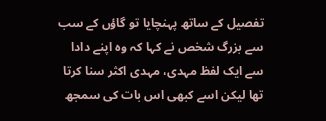تفصیل کے ساتھ پہنچایا تو گاؤں کے سب سے بزرگ شخص نے کہا کہ وہ اپنے دادا سے ایک لفظ مہدی، مہدی اکثر سنا کرتا تھا لیکن اسے کبھی اس بات کی سمجھ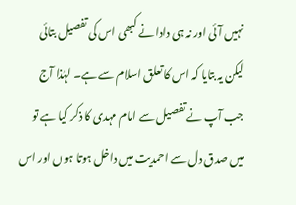نہیں آئی اور نہ ہی دادا نے کبھی اس کی تفصیل بتائی لیکن یہ بتایا کہ اس کا تعلق اسلام سے ہے۔ لہٰذا آج جب آپ نے تفصیل سے امام مہدی کا ذکر کیا ہے تو میں صدق دل سے احمدیت میں داخل ہوتا ہوں اور اس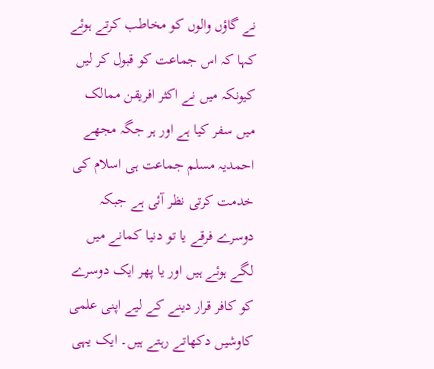نے گاؤں والوں کو مخاطب کرتے ہوئے کہا کہ اس جماعت کو قبول کر لیں کیونکہ میں نے اکثر افریقن ممالک میں سفر کیا ہے اور ہر جگہ مجھے احمدیہ مسلم جماعت ہی اسلام کی خدمت کرتی نظر آئی ہے جبکہ دوسرے فرقے یا تو دنیا کمانے میں لگے ہوئے ہیں اور یا پھر ایک دوسرے کو کافر قرار دینے کے لیے اپنی علمی کاوشیں دکھاتے رہتے ہیں۔ ایک یہی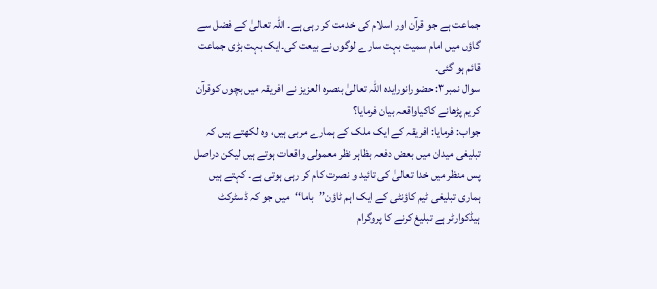جماعت ہے جو قرآن اور اسلام کی خدمت کر رہی ہے۔ اللہ تعالیٰ کے فضل سے گاؤں میں امام سمیت بہت سارے لوگوں نے بیعت کی۔ایک بہت بڑی جماعت قائم ہو گئی۔
سوال نمبر۳: حضورانورایدہ اللہ تعالیٰ بنصرہ العزیز نے افریقہ میں بچوں کوقرآن کریم پڑھانے کاکیاواقعہ بیان فرمایا؟
جواب: فرمایا: افریقہ کے ایک ملک کے ہمارے مربی ہیں، وہ لکھتے ہیں کہ تبلیغی میدان میں بعض دفعہ بظاہر نظر معمولی واقعات ہوتے ہیں لیکن دراصل پس منظر میں خدا تعالیٰ کی تائید و نصرت کام کر رہی ہوتی ہے۔ کہتے ہیں ہماری تبلیغی ٹیم کاؤنٹی کے ایک اہم ٹاؤن’’باما‘‘میں جو کہ ڈسٹرکٹ ہیڈکوارٹر ہے تبلیغ کرنے کا پروگرام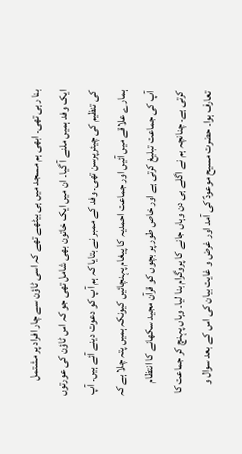بنا رہی تھی۔ ابھی ہم مسجد میں ہی بیٹھے تھے کہ اسی ٹاؤن سے چار افراد پر مشتمل ایک وفد ہمیں ملنے آ گیا۔ ان میں ایک خاتون بھی شامل تھی جو کہ اس ٹاؤن کی عورتوں کی تنظیم کی چیئرپرسن تھی۔ وفد کے ممبر نے بتایا کہ ہم آپ کو دعوت دینے آئے ہیں۔ آپ ہمارے علاقے میں آئیں اور جماعت احمدیہ کا پیغام پہنچائیں کیونکہ ہمیں پتہ چلا ہے کہ آپ کی جماعت تبلیغ کرتی ہے اور خاص طور پر بچوں کو قرآن مجید سکھانے کا انتظام کرتی ہے۔ چنانچہ ہم نے اگلے ہی دن وہاں جانے کا پروگرام بنا لیا۔ وہاں پہنچ کر جماعت کا تعارف ہوا۔ حضرت مسیح موعودؑ کی آمد اور غرض و غایت بیان کی اس کے بعد سوال و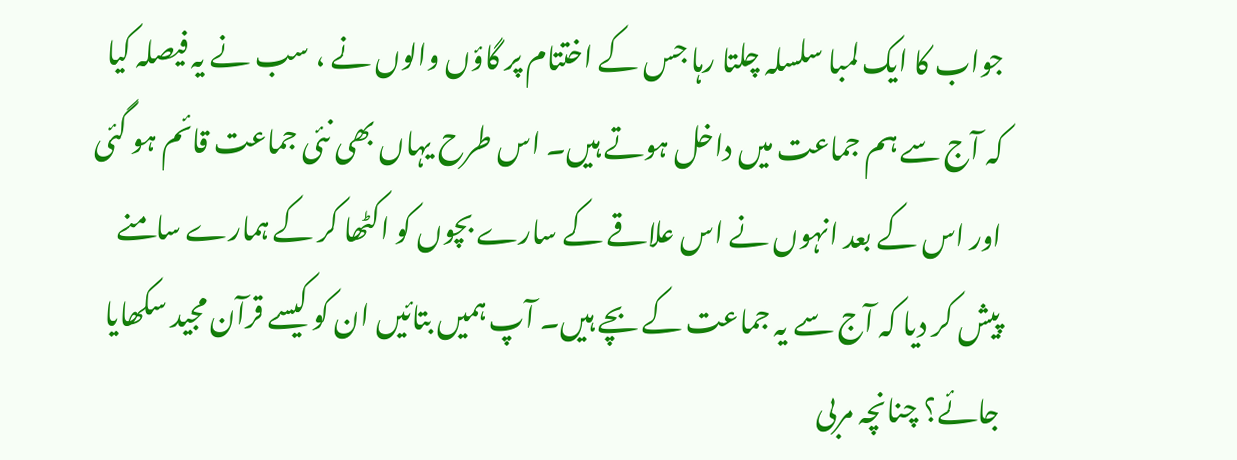جواب کا ایک لمبا سلسلہ چلتا رہا جس کے اختتام پر گاؤں والوں نے ، سب نے یہ فیصلہ کیا کہ آج سے ہم جماعت میں داخل ہوتے ہیں۔ اس طرح یہاں بھی نئی جماعت قائم ہو گئی اور اس کے بعد انہوں نے اس علاقے کے سارے بچوں کو اکٹھا کر کے ہمارے سامنے پیش کر دیا کہ آج سے یہ جماعت کے بچے ہیں۔ آپ ہمیں بتائیں ان کو کیسے قرآن مجید سکھایا جائے؟ چنانچہ مربی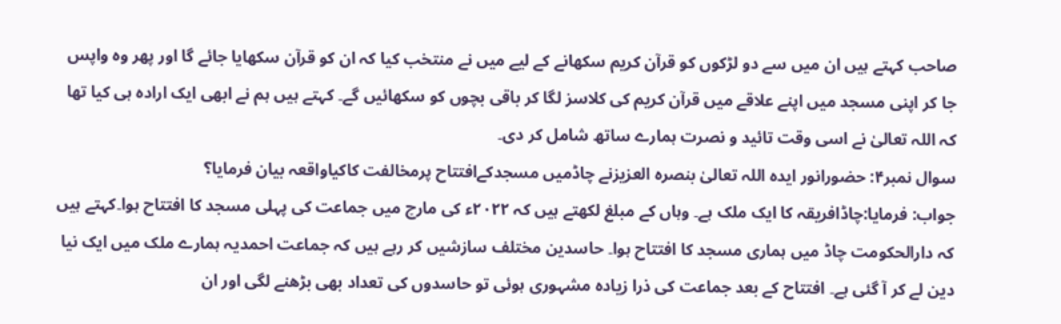صاحب کہتے ہیں ان میں سے دو لڑکوں کو قرآن کریم سکھانے کے لیے میں نے منتخب کیا کہ ان کو قرآن سکھایا جائے گا اور پھر وہ واپس جا کر اپنی مسجد میں اپنے علاقے میں قرآن کریم کی کلاسز لگا کر باقی بچوں کو سکھائیں گے۔ کہتے ہیں ہم نے ابھی ایک ارادہ ہی کیا تھا کہ اللہ تعالیٰ نے اسی وقت تائید و نصرت ہمارے ساتھ شامل کر دی۔
سوال نمبر۴: حضورانور ایدہ اللہ تعالیٰ بنصرہ العزیزنے چاڈمیں مسجدکےافتتاح پرمخالفت کاکیاواقعہ بیان فرمایا؟
جواب: فرمایا:چاڈافریقہ کا ایک ملک ہے۔ وہاں کے مبلغ لکھتے ہیں کہ ۲۰۲۲ء کی مارچ میں جماعت کی پہلی مسجد کا افتتاح ہوا۔کہتے ہیں کہ دارالحکومت چاڈ میں ہماری مسجد کا افتتاح ہوا۔ حاسدین مختلف سازشیں کر رہے ہیں کہ جماعت احمدیہ ہمارے ملک میں ایک نیا دین لے کر آ گئی ہے۔ افتتاح کے بعد جماعت کی ذرا زیادہ مشہوری ہوئی تو حاسدوں کی تعداد بھی بڑھنے لگی اور ان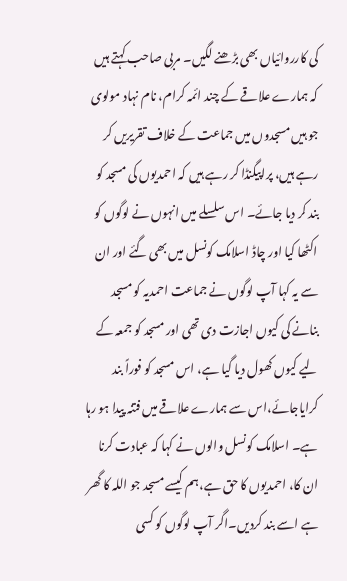کی کارروائیاں بھی بڑھنے لگیں۔ مربی صاحب کہتے ہیں کہ ہمارے علاقے کے چند ائمہ کرام، نام نہاد مولوی جو ہیں مسجدوں میں جماعت کے خلاف تقریریں کر رہے ہیں، پراپیگنڈا کر رہے ہیں کہ احمدیوں کی مسجد کو بند کر دیا جائے۔ اس سلسلے میں انہوں نے لوگوں کو اکٹھا کیا اور چاڈ اسلامک کونسل میں بھی گئے اور ان سے یہ کہا آپ لوگوں نے جماعت احمدیہ کو مسجد بنانے کی کیوں اجازت دی تھی اور مسجد کو جمعہ کے لیے کیوں کھول دیا گیا ہے، اس مسجد کو فوراً بند کرایاجائے،اس سے ہمارے علاقے میں فتنہ پیدا ہو رہا ہے۔ اسلامک کونسل والوں نے کہا کہ عبادت کرنا ان کا، احمدیوں کا حق ہے،ہم کیسے مسجد جو اللہ کا گھر ہے اسے بند کردیں۔اگر آپ لوگوں کو کسی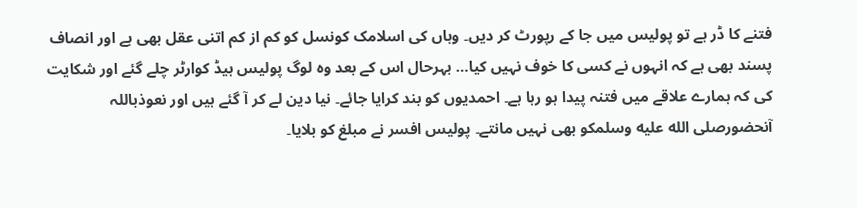فتنے کا ڈر ہے تو پولیس میں جا کے رپورٹ کر دیں۔ وہاں کی اسلامک کونسل کو کم از کم اتنی عقل بھی ہے اور انصاف پسند بھی ہے کہ انہوں نے کسی کا خوف نہیں کیا… بہرحال اس کے بعد وہ لوگ پولیس ہیڈ کوارٹر چلے گئے اور شکایت کی کہ ہمارے علاقے میں فتنہ پیدا ہو رہا ہے۔ احمدیوں کو بند کرایا جائے۔ نیا دین لے کر آ گئے ہیں اور نعوذباللہ آنحضورصلى الله عليه وسلمکو بھی نہیں مانتے۔ پولیس افسر نے مبلغ کو بلایا۔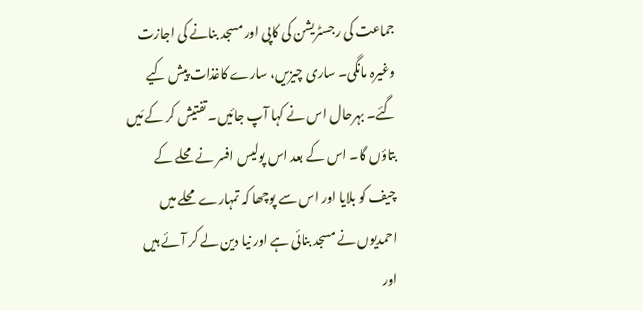جماعت کی رجسٹریشن کی کاپی اور مسجد بنانے کی اجازت وغیرہ مانگی۔ ساری چیزیں، سارے کاغذات پیش کیے گئے۔ بہرحال اس نے کہا آپ جائیں۔ تفتیش کر کے مَیں بتاؤں گا۔ اس کے بعد اس پولیس افسر نے محلے کے چیف کو بلایا اور اس سے پوچھا کہ تمہارے محلے میں احمدیوں نے مسجد بنائی ہے اور نیا دین لے کر آئے ہیں اور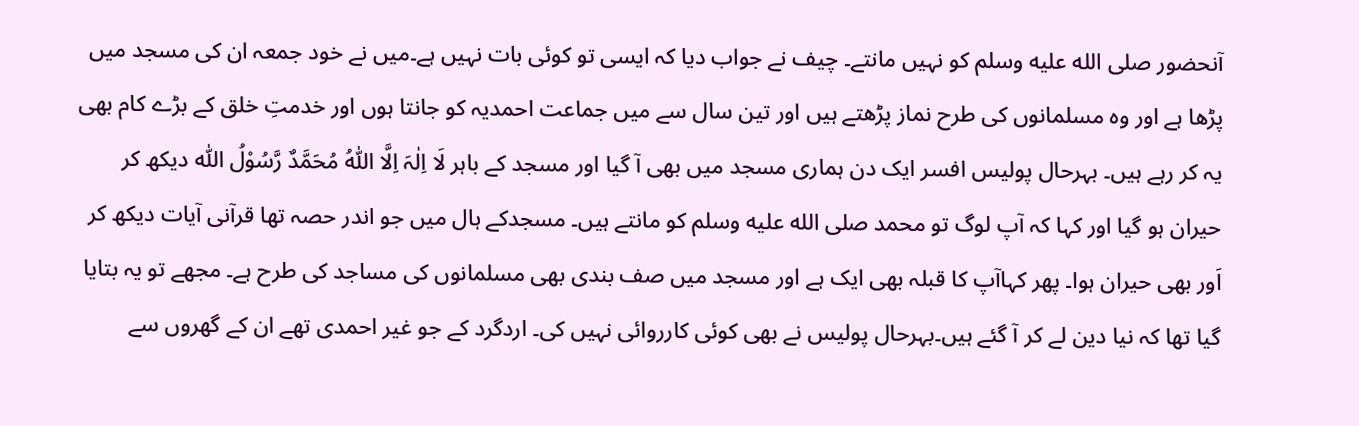آنحضور صلى الله عليه وسلم کو نہیں مانتے۔ چیف نے جواب دیا کہ ایسی تو کوئی بات نہیں ہے۔میں نے خود جمعہ ان کی مسجد میں پڑھا ہے اور وہ مسلمانوں کی طرح نماز پڑھتے ہیں اور تین سال سے میں جماعت احمدیہ کو جانتا ہوں اور خدمتِ خلق کے بڑے کام بھی یہ کر رہے ہیں۔ بہرحال پولیس افسر ایک دن ہماری مسجد میں بھی آ گیا اور مسجد کے باہر لَا اِلٰہَ اِلَّا اللّٰہُ مُحَمَّدٌ رَّسُوْلُ اللّٰہ دیکھ کر حیران ہو گیا اور کہا کہ آپ لوگ تو محمد صلى الله عليه وسلم کو مانتے ہیں۔ مسجدکے ہال میں جو اندر حصہ تھا قرآنی آیات دیکھ کر اَور بھی حیران ہوا۔ پھر کہاآپ کا قبلہ بھی ایک ہے اور مسجد میں صف بندی بھی مسلمانوں کی مساجد کی طرح ہے۔ مجھے تو یہ بتایا گیا تھا کہ نیا دین لے کر آ گئے ہیں۔بہرحال پولیس نے بھی کوئی کارروائی نہیں کی۔ اردگرد کے جو غیر احمدی تھے ان کے گھروں سے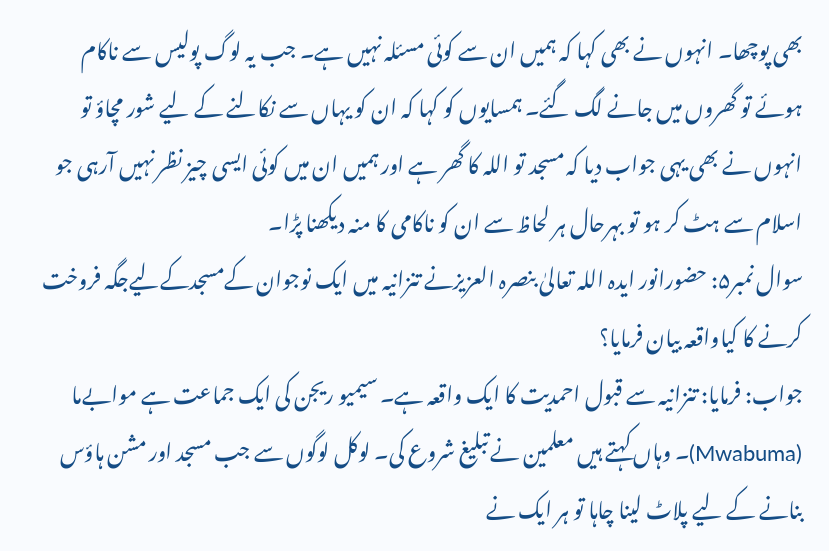بھی پوچھا۔ انہوں نے بھی کہا کہ ہمیں ان سے کوئی مسئلہ نہیں ہے۔ جب یہ لوگ پولیس سے ناکام ہوئے تو گھروں میں جانے لگ گئے۔ ہمسایوں کو کہا کہ ان کو یہاں سے نکالنے کے لیے شور مچاؤ تو انہوں نے بھی یہی جواب دیا کہ مسجد تو اللہ کا گھر ہے اور ہمیں ان میں کوئی ایسی چیز نظر نہیں آرہی جو اسلام سے ہٹ کر ہو تو بہرحال ہر لحاظ سے ان کو ناکامی کا منہ دیکھنا پڑا۔
سوال نمبر۵: حضورانور ایدہ اللہ تعالیٰ بنصرہ العزیزنے تنزانیہ میں ایک نوجوان کےمسجدکےلیےجگہ فروخت کرنے کا کیاواقعہ بیان فرمایا؟
جواب: فرمایا: تنزانیہ سے قبول احمدیت کا ایک واقعہ ہے۔ سیمیو ریجن کی ایک جماعت ہے موابےما (Mwabuma)۔ وہاں کہتے ہیں معلمین نے تبلیغ شروع کی۔ لوکل لوگوں سے جب مسجد اور مشن ہاؤس بنانے کے لیے پلاٹ لینا چاہا تو ہر ایک نے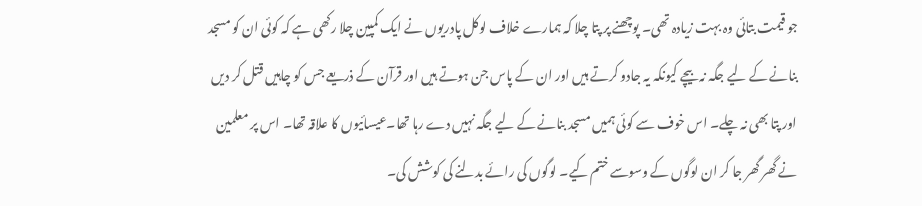جو قیمت بتائی وہ بہت زیادہ تھی۔ پوچھنے پر پتا چلا کہ ہمارے خلاف لوکل پادریوں نے ایک کمپین چلا رکھی ہے کہ کوئی ان کو مسجد بنانے کے لیے جگہ نہ بیچے کیونکہ یہ جادو کرتے ہیں اور ان کے پاس جن ہوتے ہیں اور قرآن کے ذریعے جس کو چاہیں قتل کر دیں اور پتا بھی نہ چلے۔ اس خوف سے کوئی ہمیں مسجد بنانے کے لیے جگہ نہیں دے رہا تھا۔عیسائیوں کا علاقہ تھا۔ اس پر معلمین نے گھر گھر جا کر ان لوگوں کے وسوسے ختم کیے۔ لوگوں کی رائے بدلنے کی کوشش کی۔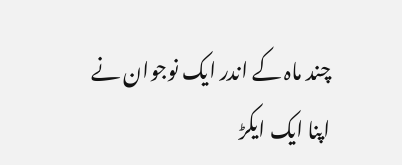چند ماہ کے اندر ایک نوجوان نے اپنا ایک ایکڑ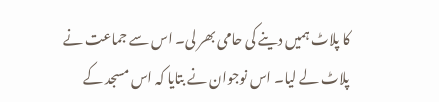کا پلاٹ ہمیں دینے کی حامی بھر لی۔ اس سے جماعت نے پلاٹ لے لیا۔ اس نوجوان نے بتایا کہ اس مسجد کے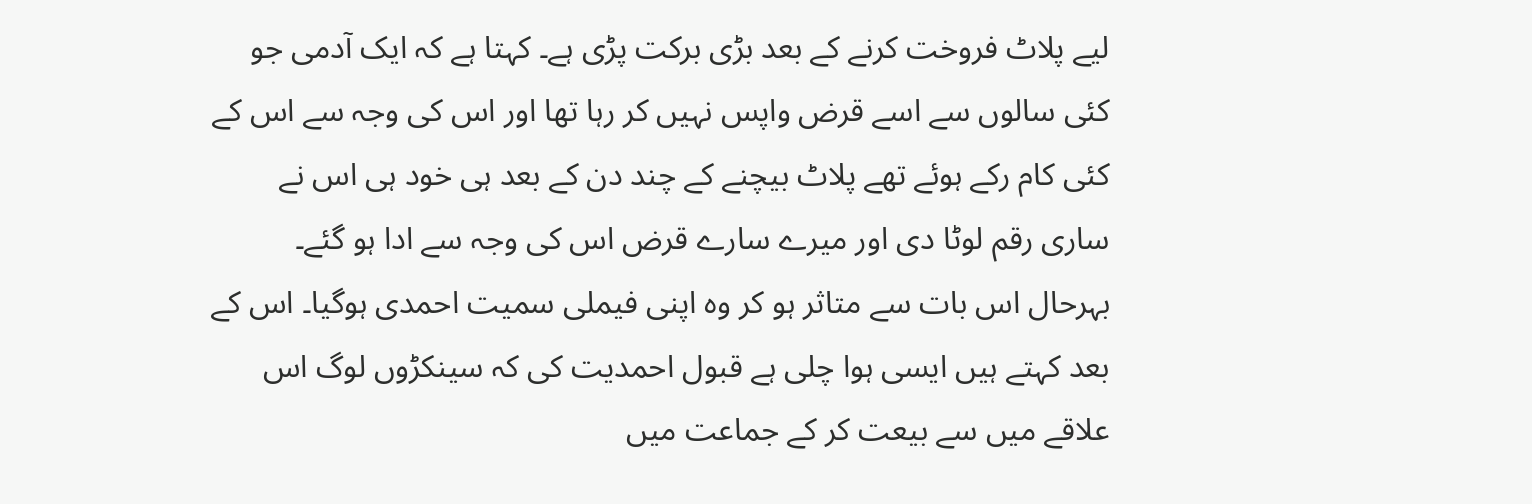لیے پلاٹ فروخت کرنے کے بعد بڑی برکت پڑی ہے۔ کہتا ہے کہ ایک آدمی جو کئی سالوں سے اسے قرض واپس نہیں کر رہا تھا اور اس کی وجہ سے اس کے کئی کام رکے ہوئے تھے پلاٹ بیچنے کے چند دن کے بعد ہی خود ہی اس نے ساری رقم لوٹا دی اور میرے سارے قرض اس کی وجہ سے ادا ہو گئے۔ بہرحال اس بات سے متاثر ہو کر وہ اپنی فیملی سمیت احمدی ہوگیا۔ اس کے بعد کہتے ہیں ایسی ہوا چلی ہے قبول احمدیت کی کہ سینکڑوں لوگ اس علاقے میں سے بیعت کر کے جماعت میں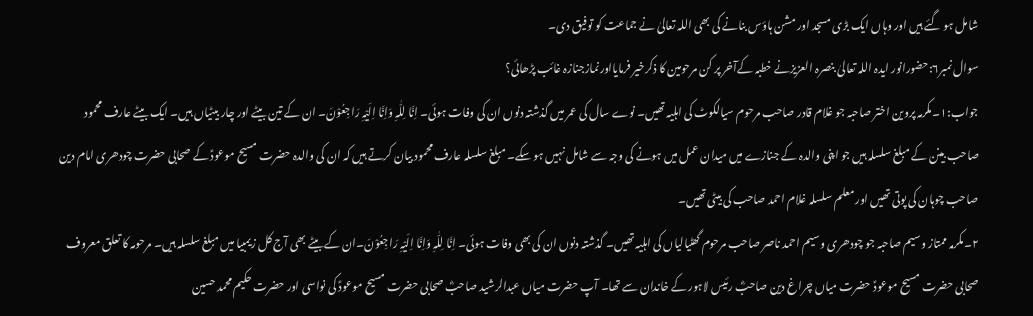شامل ہو گئے ہیں اور وہاں ایک بڑی مسجد اور مشن ہاؤس بنانے کی بھی اللہ تعالیٰ نے جماعت کو توفیق دی۔
سوال نمبر۶:حضورانور ایدہ اللہ تعالیٰ بنصرہ العزیزنے خطبہ کےآخر پر کن مرحومین کا ذکرخیر فرمایااورنمازجنازہ غائب پڑھائی؟
جواب:۱۔مکرمہ پروین اختر صاحبہ جو غلام قادر صاحب مرحوم سیالکوٹ کی اہلیہ تھیں۔ نوے سال کی عمر میں گذشتہ دنوں ان کی وفات ہوئی۔ اِنَّا لِلّٰہِ وَاِنَّا اِلَیْہِ رَاجِعُوْنَ۔ ان کے تین بیٹے اور چار بیٹیاں ہیں۔ ایک بیٹے عارف محمود صاحب بینن کے مبلغ سلسلہ ہیں جو اپنی والدہ کے جنازے میں میدان عمل میں ہونے کی وجہ سے شامل نہیں ہو سکے۔ مبلغ سلسلہ عارف محمود بیان کرتے ہیں کہ ان کی والدہ حضرت مسیح موعودؑ کے صحابی حضرت چودھری امام دین صاحب چوہان کی پوتی تھیں اور معلم سلسلہ غلام احمد صاحب کی بیٹی تھیں۔
۲۔مکرمہ ممتاز وسیم صاحبہ جو چودھری وسیم احمد ناصر صاحب مرحوم گھٹیالیاں کی اہلیہ تھیں۔ گذشتہ دنوں ان کی بھی وفات ہوئی۔ اِنَّا لِلّٰہِ وَاِنَّا اِلَیْہِ رَاجِعُوْنَ۔ان کے بیٹے بھی آج کل زیمبیا میں مبلغ سلسلہ ہیں۔ مرحومہ کا تعلق معروف صحابی حضرت مسیح موعودؑ حضرت میاں چراغ دین صاحبؓ رئیس لاہور کے خاندان سے تھا۔ آپ حضرت میاں عبدالرشید صاحبؓ صحابی حضرت مسیح موعودؑ کی نواسی اور حضرت حکیم محمد حسین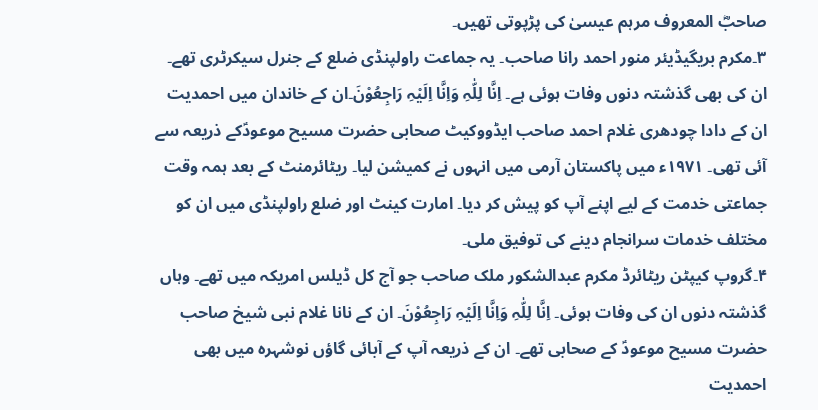صاحبؓ المعروف مرہم عیسیٰ کی پڑپوتی تھیں۔
۳۔مکرم بریگیڈیئر منور احمد رانا صاحب۔ یہ جماعت راولپنڈی ضلع کے جنرل سیکرٹری تھے۔ ان کی بھی گذشتہ دنوں وفات ہوئی ہے۔ اِنَّا لِلّٰہِ وَاِنَّا اِلَیْہِ رَاجِعُوْنَ۔ان کے خاندان میں احمدیت ان کے دادا چودھری غلام احمد صاحب ایڈووکیٹ صحابی حضرت مسیح موعودؑکے ذریعہ سے آئی تھی۔ ۱۹۷۱ء میں پاکستان آرمی میں انہوں نے کمیشن لیا۔ ریٹائرمنٹ کے بعد ہمہ وقت جماعتی خدمت کے لیے اپنے آپ کو پیش کر دیا۔ امارت کینٹ اور ضلع راولپنڈی میں ان کو مختلف خدمات سرانجام دینے کی توفیق ملی۔
۴۔گروپ کیپٹن ریٹائرڈ مکرم عبدالشکور ملک صاحب جو آج کل ڈیلس امریکہ میں تھے۔ وہاں گذشتہ دنوں ان کی وفات ہوئی۔ اِنَّا لِلّٰہِ وَاِنَّا اِلَیْہِ رَاجِعُوْنَ۔ ان کے نانا غلام نبی شیخ صاحب حضرت مسیح موعودؑ کے صحابی تھے۔ ان کے ذریعہ آپ کے آبائی گاؤں نوشہرہ میں بھی احمدیت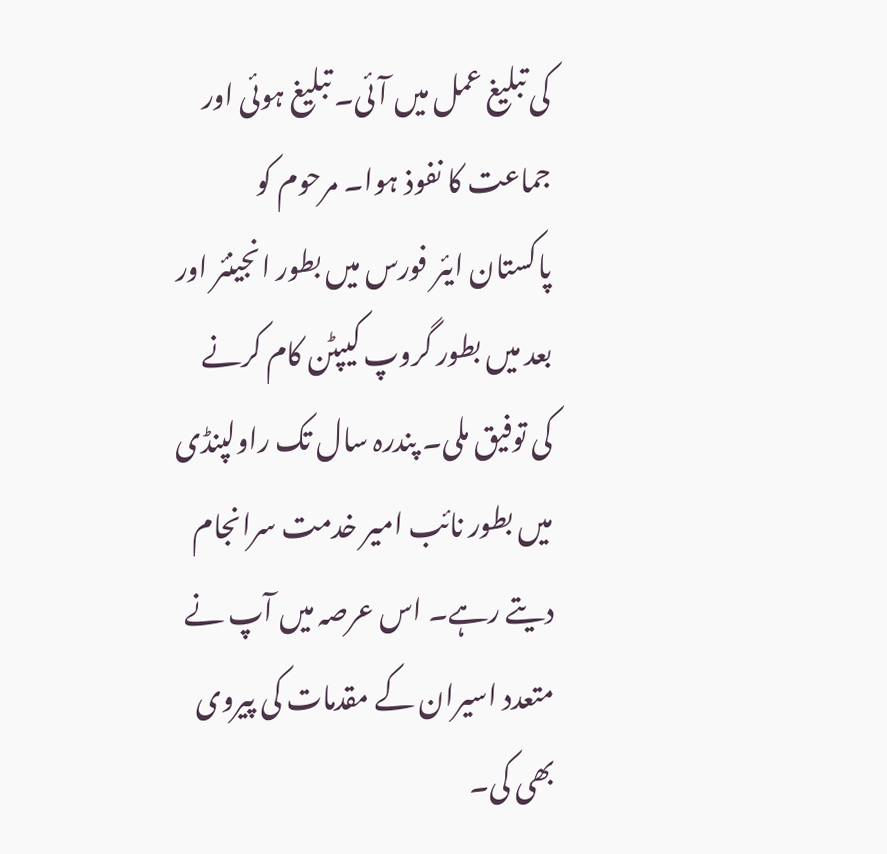کی تبلیغ عمل میں آئی۔ تبلیغ ہوئی اور جماعت کا نفوذ ہوا۔ مرحوم کو پاکستان ایئر فورس میں بطور انجینئر اور بعد میں بطور گروپ کیپٹن کام کرنے کی توفیق ملی۔ پندرہ سال تک راولپنڈی میں بطور نائب امیر خدمت سرانجام دیتے رہے۔ اس عرصہ میں آپ نے متعدد اسیران کے مقدمات کی پیروی بھی کی۔